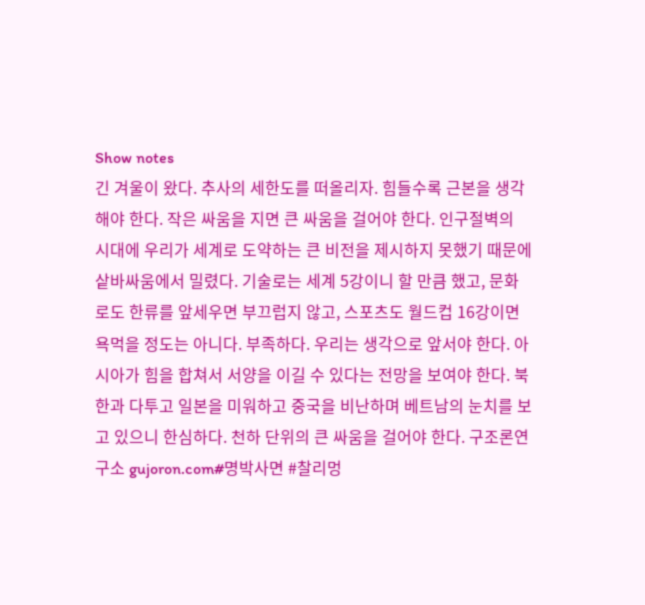Show notes
긴 겨울이 왔다. 추사의 세한도를 떠올리자. 힘들수록 근본을 생각해야 한다. 작은 싸움을 지면 큰 싸움을 걸어야 한다. 인구절벽의 시대에 우리가 세계로 도약하는 큰 비전을 제시하지 못했기 때문에 샅바싸움에서 밀렸다. 기술로는 세계 5강이니 할 만큼 했고, 문화로도 한류를 앞세우면 부끄럽지 않고, 스포츠도 월드컵 16강이면 욕먹을 정도는 아니다. 부족하다. 우리는 생각으로 앞서야 한다. 아시아가 힘을 합쳐서 서양을 이길 수 있다는 전망을 보여야 한다. 북한과 다투고 일본을 미워하고 중국을 비난하며 베트남의 눈치를 보고 있으니 한심하다. 천하 단위의 큰 싸움을 걸어야 한다. 구조론연구소 gujoron.com#명박사면 #찰리멍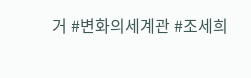거 #변화의세계관 #조세희